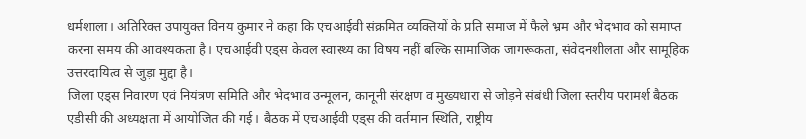धर्मशाला। अतिरिक्त उपायुक्त विनय कुमार ने कहा कि एचआईवी संक्रमित व्यक्तियों के प्रति समाज में फैले भ्रम और भेदभाव को समाप्त करना समय की आवश्यकता है। एचआईवी एड्स केवल स्वास्थ्य का विषय नहीं बल्कि सामाजिक जागरूकता, संवेदनशीलता और सामूहिक उत्तरदायित्व से जुड़ा मुद्दा है।
जिला एड्स निवारण एवं नियंत्रण समिति और भेदभाव उन्मूलन, कानूनी संरक्षण व मुख्यधारा से जोड़ने संबंधी जिला स्तरीय परामर्श बैठक एडीसी की अध्यक्षता में आयोजित की गई। बैठक में एचआईवी एड्स की वर्तमान स्थिति, राष्ट्रीय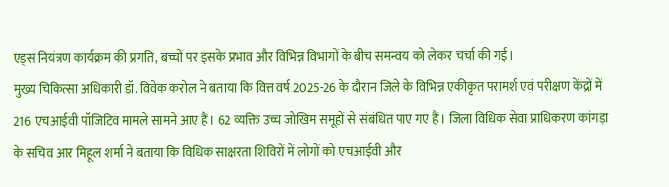एड्स नियंत्रण कार्यक्रम की प्रगति, बच्चों पर इसके प्रभाव और विभिन्न विभागों के बीच समन्वय को लेकर चर्चा की गई।
मुख्य चिकित्सा अधिकारी डॉ. विवेक करोल ने बताया कि वित्त वर्ष 2025-26 के दौरान जिले के विभिन्न एकीकृत परामर्श एवं परीक्षण केंद्रों में 216 एचआईवी पॉजिटिव मामले सामने आए हैं। 62 व्यक्ति उच्च जोखिम समूहों से संबंधित पाए गए हैं। जिला विधिक सेवा प्राधिकरण कांगड़ा के सचिव आर मिहूल शर्मा ने बताया कि विधिक साक्षरता शिविरों में लोगों को एचआईवी और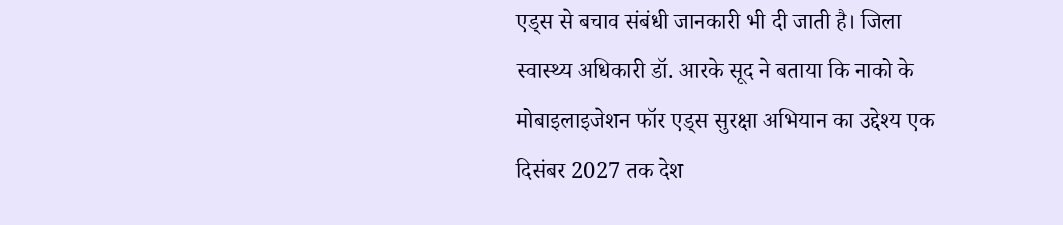एड्स से बचाव संबंधी जानकारी भी दी जाती है। जिला स्वास्थ्य अधिकारी डॉ. आरके सूद ने बताया कि नाको के मोबाइलाइजेशन फॉर एड्स सुरक्षा अभियान का उद्देश्य एक दिसंबर 2027 तक देश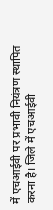में एचआईवी पर प्रभावी नियंत्रण स्थापित करना है। जिले में एचआईवी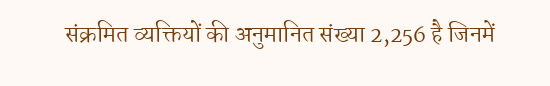संक्रमित व्यक्तियों की अनुमानित संख्या 2,256 है जिनमें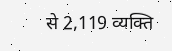से 2,119 व्यक्ति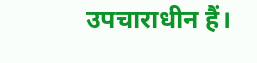उपचाराधीन हैं।